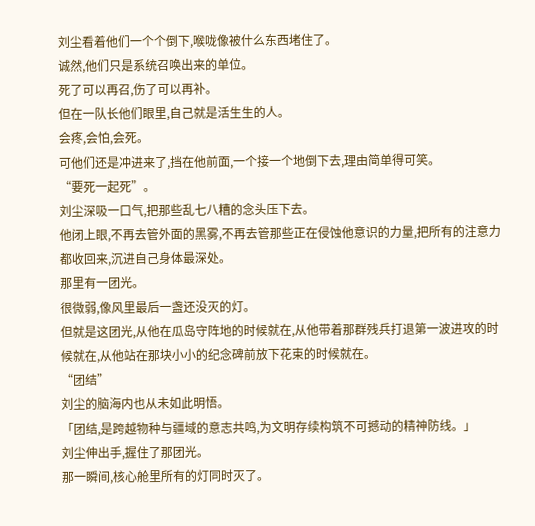刘尘看着他们一个个倒下,喉咙像被什么东西堵住了。
诚然,他们只是系统召唤出来的单位。
死了可以再召,伤了可以再补。
但在一队长他们眼里,自己就是活生生的人。
会疼,会怕,会死。
可他们还是冲进来了,挡在他前面,一个接一个地倒下去,理由简单得可笑。
“要死一起死”。
刘尘深吸一口气,把那些乱七八糟的念头压下去。
他闭上眼,不再去管外面的黑雾,不再去管那些正在侵蚀他意识的力量,把所有的注意力都收回来,沉进自己身体最深处。
那里有一团光。
很微弱,像风里最后一盏还没灭的灯。
但就是这团光,从他在瓜岛守阵地的时候就在,从他带着那群残兵打退第一波进攻的时候就在,从他站在那块小小的纪念碑前放下花束的时候就在。
“团结”
刘尘的脑海内也从未如此明悟。
「团结,是跨越物种与疆域的意志共鸣,为文明存续构筑不可撼动的精神防线。」
刘尘伸出手,握住了那团光。
那一瞬间,核心舱里所有的灯同时灭了。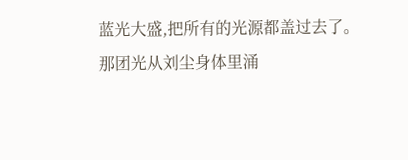蓝光大盛,把所有的光源都盖过去了。
那团光从刘尘身体里涌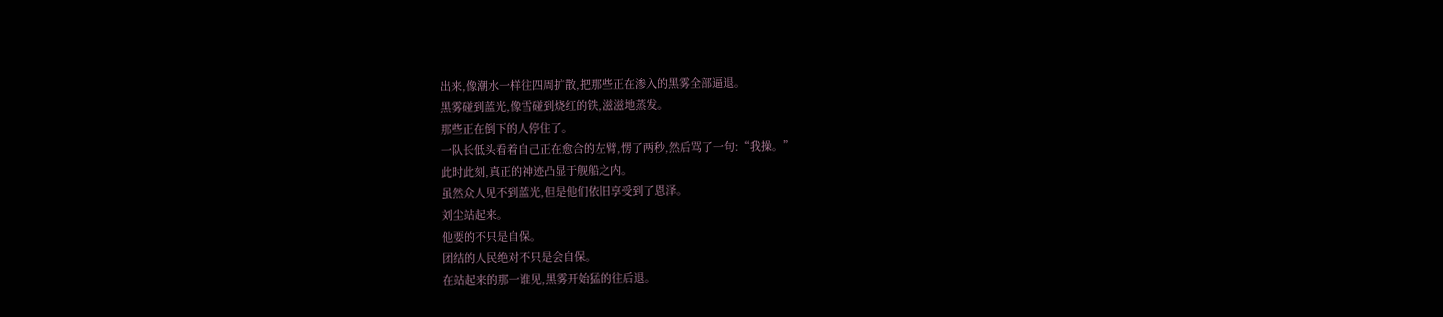出来,像潮水一样往四周扩散,把那些正在渗入的黑雾全部逼退。
黑雾碰到蓝光,像雪碰到烧红的铁,滋滋地蒸发。
那些正在倒下的人停住了。
一队长低头看着自己正在愈合的左臂,愣了两秒,然后骂了一句:“我操。”
此时此刻,真正的神迹凸显于舰船之内。
虽然众人见不到蓝光,但是他们依旧享受到了恩泽。
刘尘站起来。
他要的不只是自保。
团结的人民绝对不只是会自保。
在站起来的那一谁见,黑雾开始猛的往后退。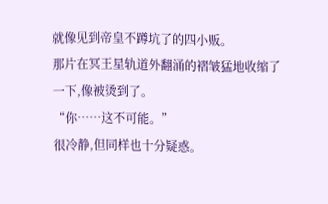就像见到帝皇不蹲坑了的四小贩。
那片在冥王星轨道外翻涌的褶皱猛地收缩了一下,像被烫到了。
“你……这不可能。”
很冷静,但同样也十分疑惑。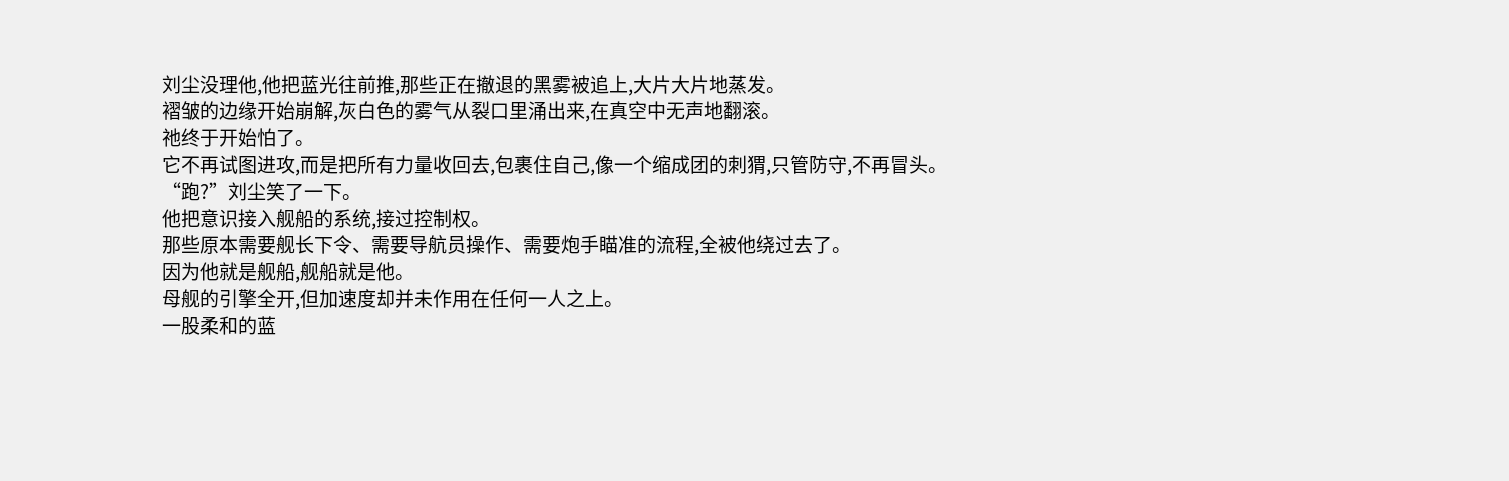刘尘没理他,他把蓝光往前推,那些正在撤退的黑雾被追上,大片大片地蒸发。
褶皱的边缘开始崩解,灰白色的雾气从裂口里涌出来,在真空中无声地翻滚。
祂终于开始怕了。
它不再试图进攻,而是把所有力量收回去,包裹住自己,像一个缩成团的刺猬,只管防守,不再冒头。
“跑?”刘尘笑了一下。
他把意识接入舰船的系统,接过控制权。
那些原本需要舰长下令、需要导航员操作、需要炮手瞄准的流程,全被他绕过去了。
因为他就是舰船,舰船就是他。
母舰的引擎全开,但加速度却并未作用在任何一人之上。
一股柔和的蓝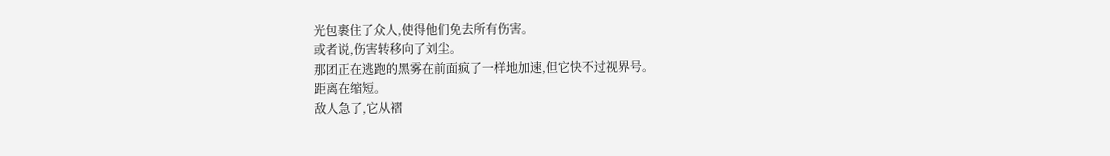光包裹住了众人,使得他们免去所有伤害。
或者说,伤害转移向了刘尘。
那团正在逃跑的黑雾在前面疯了一样地加速,但它快不过视界号。
距离在缩短。
敌人急了,它从褶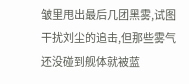皱里甩出最后几团黑雾,试图干扰刘尘的追击,但那些雾气还没碰到舰体就被蓝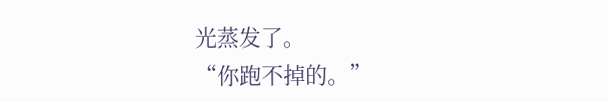光蒸发了。
“你跑不掉的。”